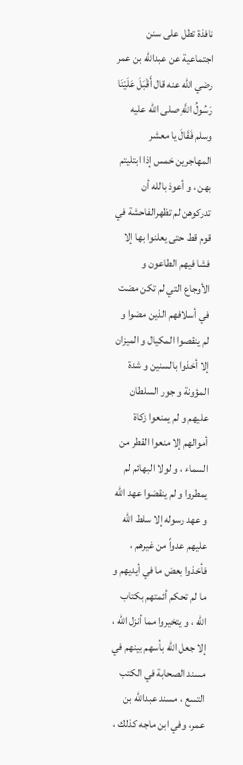نافذة تطل على سنن اجتماعية عن عبدالله بن عمر رضي الله عنه قال أَقْبَلَ عَلَيْنَا رَسُولُ اللَّهِ صلى الله عليه وسلم فَقَالَ يا معشر المهاجرين خمس إذا ابتليتم بهن ، و أعوذ بالله أن تدركوهن لم تظهرالفاحشة في قوم قط حتى يعلنوا بها إلا فشا فيهم الطاعون و الأوجاع التي لم تكن مضت في أسلافهم الذين مضوا و لم ينقصوا المكيال و الميزان إلا أخذوا بالسنين و شدة المؤونة و جور السلطان عليهم و لم يمنعوا زكاة أموالهم إلا منعوا القطر من السماء ، و لولا البهائم لم يمطروا و لم ينقضوا عهد الله و عهد رسوله إلا سلط الله عليهم عدواً من غيرهم ، فأخذوا بعض ما في أيديهم و ما لم تحكم أئمتهم بكتاب الله ، و يتخيروا مما أنزل الله ، إلا جعل الله بأسهم بينهم في مسند الصحابة في الكتب التسع ، مسند عبدالله بن عمر، وفي ابن ماجه كذلك ،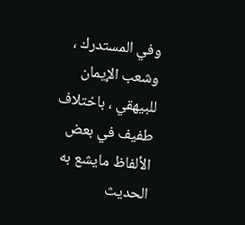وفي المستدرك ، وشعب الإيمان للبيهقي ، باختلاف طفيف في بعض الألفاظ مايشع به الحديث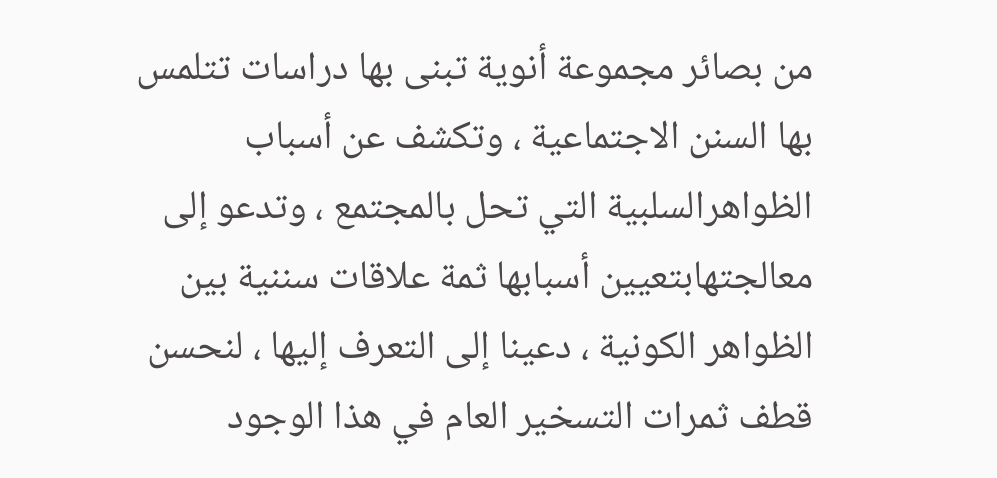من بصائر مجموعة أنوية تبنى بها دراسات تتلمس بها السنن الاجتماعية ، وتكشف عن أسباب الظواهرالسلبية التي تحل بالمجتمع ، وتدعو إلى معالجتهابتعيين أسبابها ثمة علاقات سننية بين الظواهر الكونية ، دعينا إلى التعرف إليها ، لنحسن قطف ثمرات التسخير العام في هذا الوجود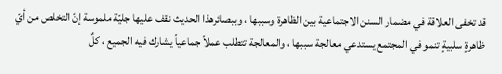قد تخفى العلاقة في مضمار السنن الاجتماعية بين الظاهرة وسببها ، وببصائرهذا الحديث نقف عليها جليّة ملموسة إنّ التخلص من أيّ ظاهرةٍ سلبيةٍ تنمو في المجتمع يستدعي معالجة سببها ، والمعالجة تتطلب عملاً جماعياً يشارك فيه الجميع ، كلٌ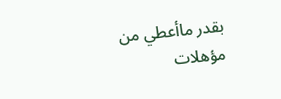بقدر ماأعطي من مؤهلات